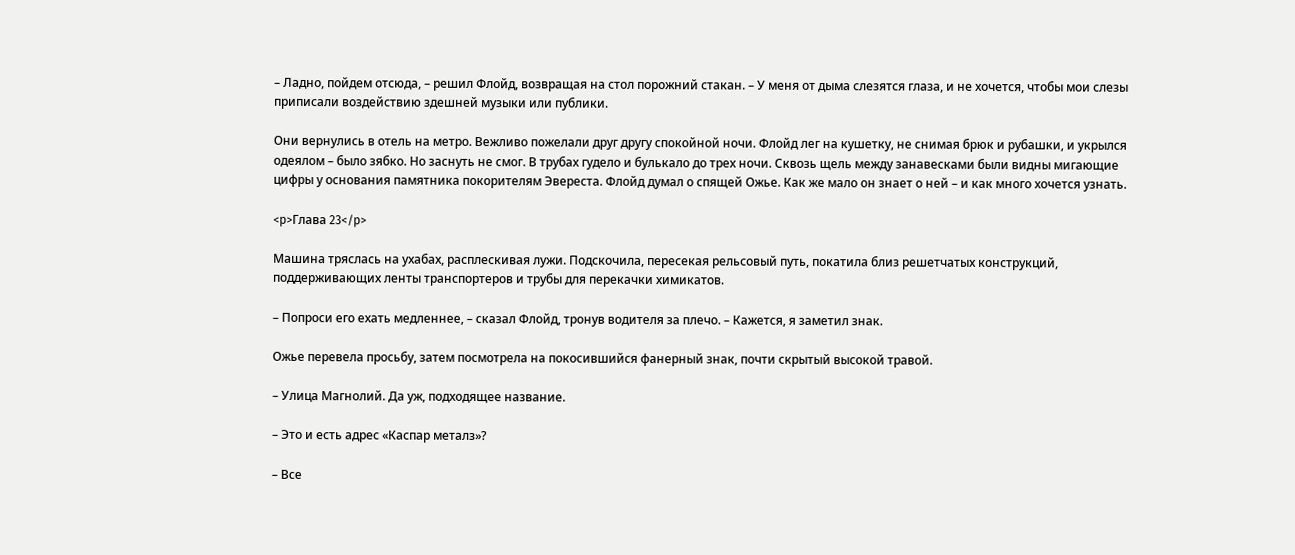– Ладно, пойдем отсюда, – решил Флойд, возвращая на стол порожний стакан. – У меня от дыма слезятся глаза, и не хочется, чтобы мои слезы приписали воздействию здешней музыки или публики.

Они вернулись в отель на метро. Вежливо пожелали друг другу спокойной ночи. Флойд лег на кушетку, не снимая брюк и рубашки, и укрылся одеялом – было зябко. Но заснуть не смог. В трубах гудело и булькало до трех ночи. Сквозь щель между занавесками были видны мигающие цифры у основания памятника покорителям Эвереста. Флойд думал о спящей Ожье. Как же мало он знает о ней – и как много хочется узнать.

<p>Глава 23</p>

Машина тряслась на ухабах, расплескивая лужи. Подскочила, пересекая рельсовый путь, покатила близ решетчатых конструкций, поддерживающих ленты транспортеров и трубы для перекачки химикатов.

– Попроси его ехать медленнее, – сказал Флойд, тронув водителя за плечо. – Кажется, я заметил знак.

Ожье перевела просьбу, затем посмотрела на покосившийся фанерный знак, почти скрытый высокой травой.

– Улица Магнолий. Да уж, подходящее название.

– Это и есть адрес «Каспар металз»?

– Все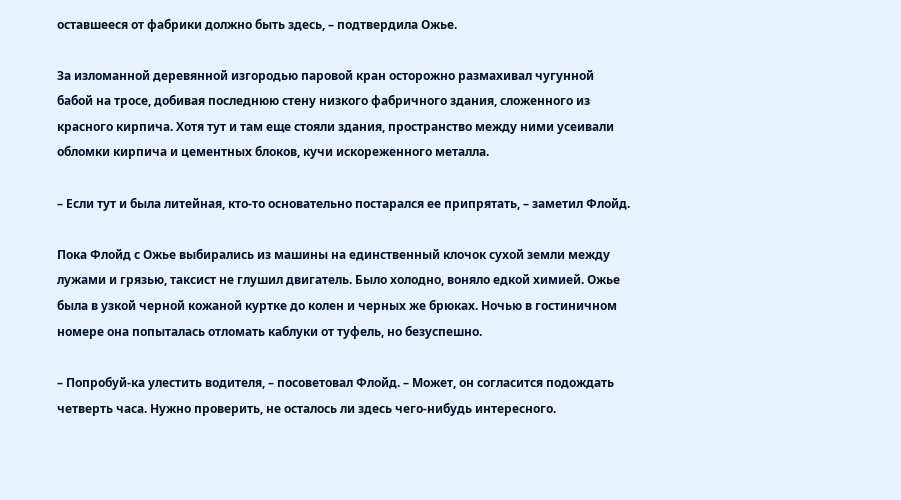оставшееся от фабрики должно быть здесь, – подтвердила Ожье.

За изломанной деревянной изгородью паровой кран осторожно размахивал чугунной бабой на тросе, добивая последнюю стену низкого фабричного здания, сложенного из красного кирпича. Хотя тут и там еще стояли здания, пространство между ними усеивали обломки кирпича и цементных блоков, кучи искореженного металла.

– Если тут и была литейная, кто-то основательно постарался ее припрятать, – заметил Флойд.

Пока Флойд с Ожье выбирались из машины на единственный клочок сухой земли между лужами и грязью, таксист не глушил двигатель. Было холодно, воняло едкой химией. Ожье была в узкой черной кожаной куртке до колен и черных же брюках. Ночью в гостиничном номере она попыталась отломать каблуки от туфель, но безуспешно.

– Попробуй-ка улестить водителя, – посоветовал Флойд. – Может, он согласится подождать четверть часа. Нужно проверить, не осталось ли здесь чего-нибудь интересного.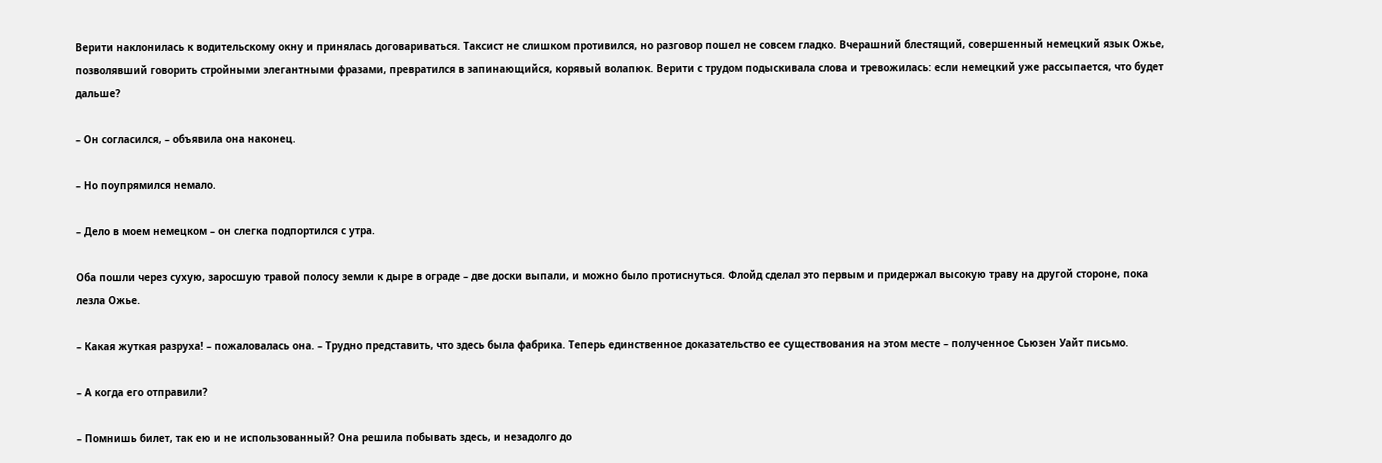Верити наклонилась к водительскому окну и принялась договариваться. Таксист не слишком противился, но разговор пошел не совсем гладко. Вчерашний блестящий, совершенный немецкий язык Ожье, позволявший говорить стройными элегантными фразами, превратился в запинающийся, корявый волапюк. Верити с трудом подыскивала слова и тревожилась: если немецкий уже рассыпается, что будет дальше?

– Он согласился, – объявила она наконец.

– Но поупрямился немало.

– Дело в моем немецком – он слегка подпортился с утра.

Оба пошли через сухую, заросшую травой полосу земли к дыре в ограде – две доски выпали, и можно было протиснуться. Флойд сделал это первым и придержал высокую траву на другой стороне, пока лезла Ожье.

– Какая жуткая разруха! – пожаловалась она. – Трудно представить, что здесь была фабрика. Теперь единственное доказательство ее существования на этом месте – полученное Сьюзен Уайт письмо.

– А когда его отправили?

– Помнишь билет, так ею и не использованный? Она решила побывать здесь, и незадолго до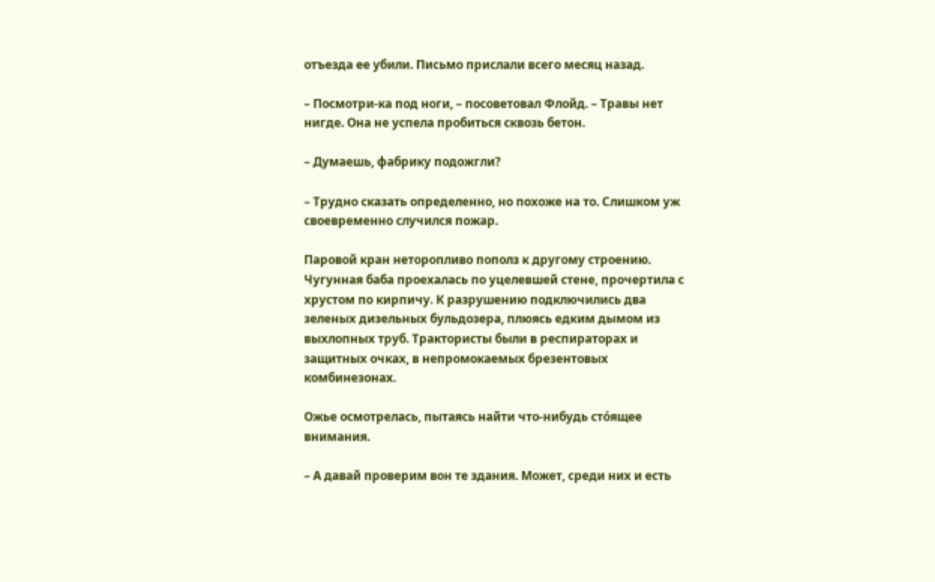отъезда ее убили. Письмо прислали всего месяц назад.

– Посмотри-ка под ноги, – посоветовал Флойд. – Травы нет нигде. Она не успела пробиться сквозь бетон.

– Думаешь, фабрику подожгли?

– Трудно сказать определенно, но похоже на то. Слишком уж своевременно случился пожар.

Паровой кран неторопливо пополз к другому строению. Чугунная баба проехалась по уцелевшей стене, прочертила с хрустом по кирпичу. К разрушению подключились два зеленых дизельных бульдозера, плюясь едким дымом из выхлопных труб. Трактористы были в респираторах и защитных очках, в непромокаемых брезентовых комбинезонах.

Ожье осмотрелась, пытаясь найти что-нибудь сто́ящее внимания.

– А давай проверим вон те здания. Может, среди них и есть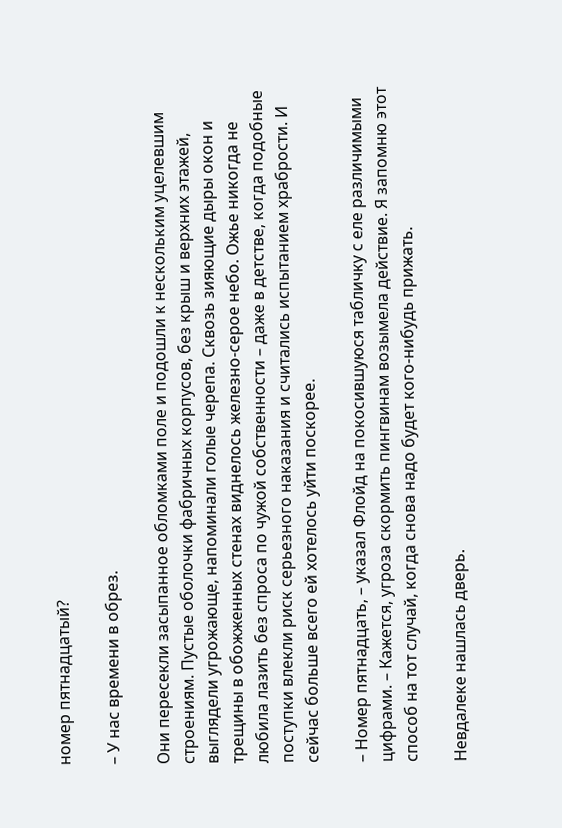номер пятнадцатый?

– У нас времени в обрез.

Они пересекли засыпанное обломками поле и подошли к нескольким уцелевшим строениям. Пустые оболочки фабричных корпусов, без крыш и верхних этажей, выглядели угрожающе, напоминали голые черепа. Сквозь зияющие дыры окон и трещины в обожженных стенах виднелось железно-серое небо. Ожье никогда не любила лазить без спроса по чужой собственности – даже в детстве, когда подобные поступки влекли риск серьезного наказания и считались испытанием храбрости. И сейчас больше всего ей хотелось уйти поскорее.

– Номер пятнадцать, – указал Флойд на покосившуюся табличку с еле различимыми цифрами. – Кажется, угроза скормить пингвинам возымела действие. Я запомню этот способ на тот случай, когда снова надо будет кого-нибудь прижать.

Невдалеке нашлась дверь.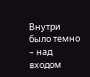Внутри было темно – над входом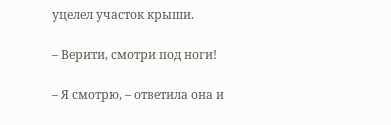уцелел участок крыши.

– Верити, смотри под ноги!

– Я смотрю, – ответила она и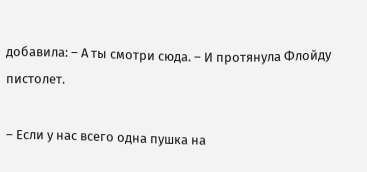добавила: – А ты смотри сюда. – И протянула Флойду пистолет.

– Если у нас всего одна пушка на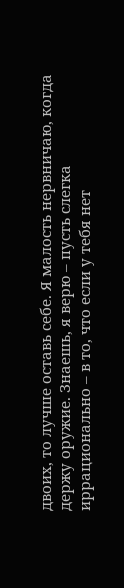двоих, то лучше оставь себе. Я малость нервничаю, когда держу оружие. Знаешь, я верю – пусть слегка иррационально – в то, что если у тебя нет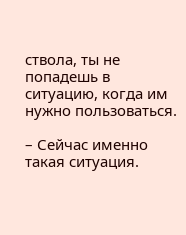ствола, ты не попадешь в ситуацию, когда им нужно пользоваться.

– Сейчас именно такая ситуация.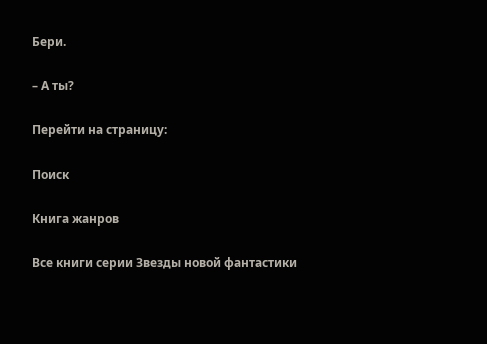Бери.

– А ты?

Перейти на страницу:

Поиск

Книга жанров

Все книги серии Звезды новой фантастики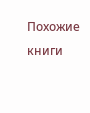Похожие книги